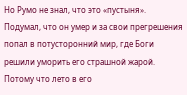Но Румо не знал, что это «пустыня». Подумал, что он умер и за свои прегрешения попал в потусторонний мир, где Боги решили уморить его страшной жарой. Потому что лето в его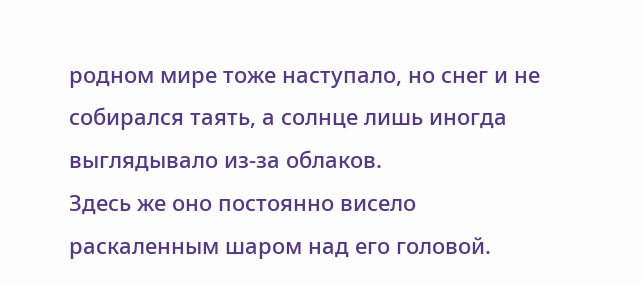родном мире тоже наступало, но снег и не собирался таять, а солнце лишь иногда выглядывало из-за облаков.
Здесь же оно постоянно висело раскаленным шаром над его головой.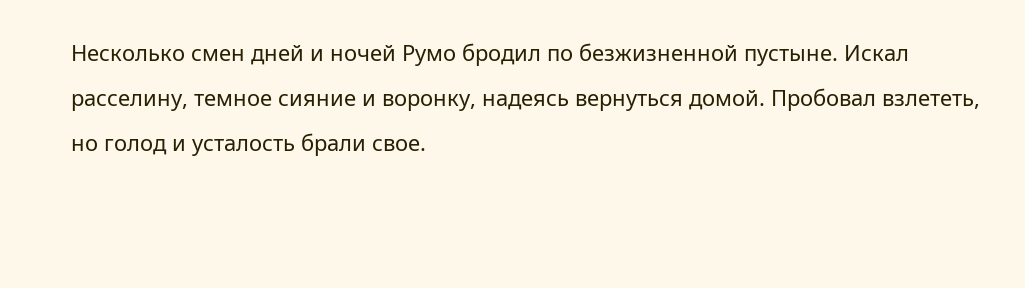Несколько смен дней и ночей Румо бродил по безжизненной пустыне. Искал расселину, темное сияние и воронку, надеясь вернуться домой. Пробовал взлететь, но голод и усталость брали свое.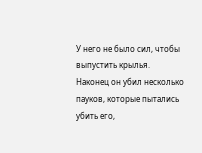У него не было сил, чтобы выпустить крылья.
Наконец он убил несколько пауков, которые пытались убить его,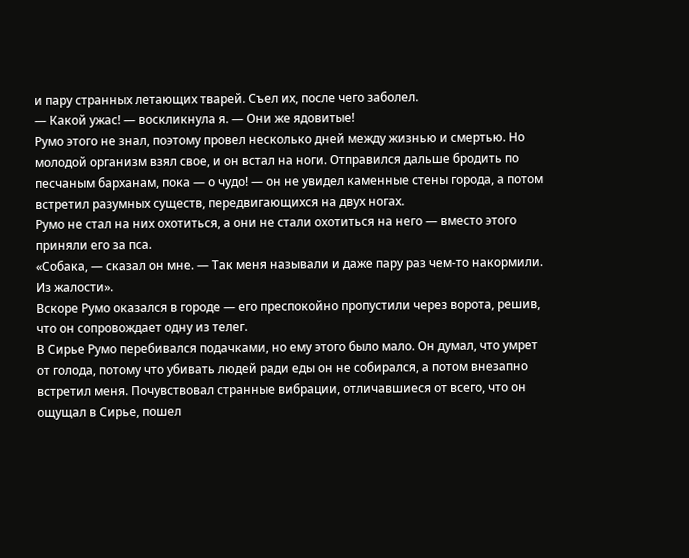и пару странных летающих тварей. Съел их, после чего заболел.
— Какой ужас! — воскликнула я. — Они же ядовитые!
Румо этого не знал, поэтому провел несколько дней между жизнью и смертью. Но молодой организм взял свое, и он встал на ноги. Отправился дальше бродить по песчаным барханам, пока — о чудо! — он не увидел каменные стены города, а потом встретил разумных существ, передвигающихся на двух ногах.
Румо не стал на них охотиться, а они не стали охотиться на него — вместо этого приняли его за пса.
«Собака, — сказал он мне. — Так меня называли и даже пару раз чем-то накормили. Из жалости».
Вскоре Румо оказался в городе — его преспокойно пропустили через ворота, решив, что он сопровождает одну из телег.
В Сирье Румо перебивался подачками, но ему этого было мало. Он думал, что умрет от голода, потому что убивать людей ради еды он не собирался, а потом внезапно встретил меня. Почувствовал странные вибрации, отличавшиеся от всего, что он ощущал в Сирье, пошел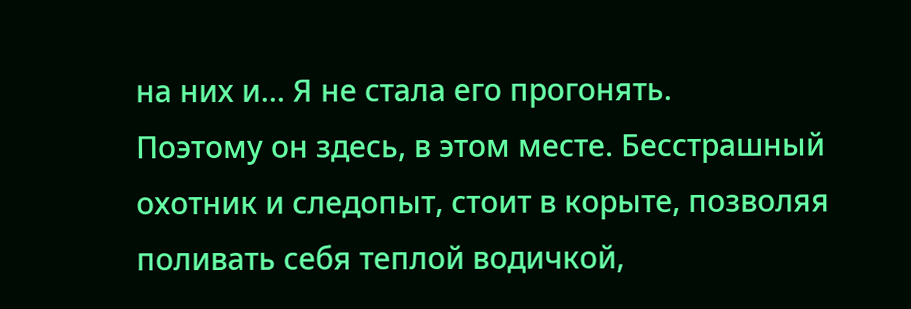на них и… Я не стала его прогонять.
Поэтому он здесь, в этом месте. Бесстрашный охотник и следопыт, стоит в корыте, позволяя поливать себя теплой водичкой,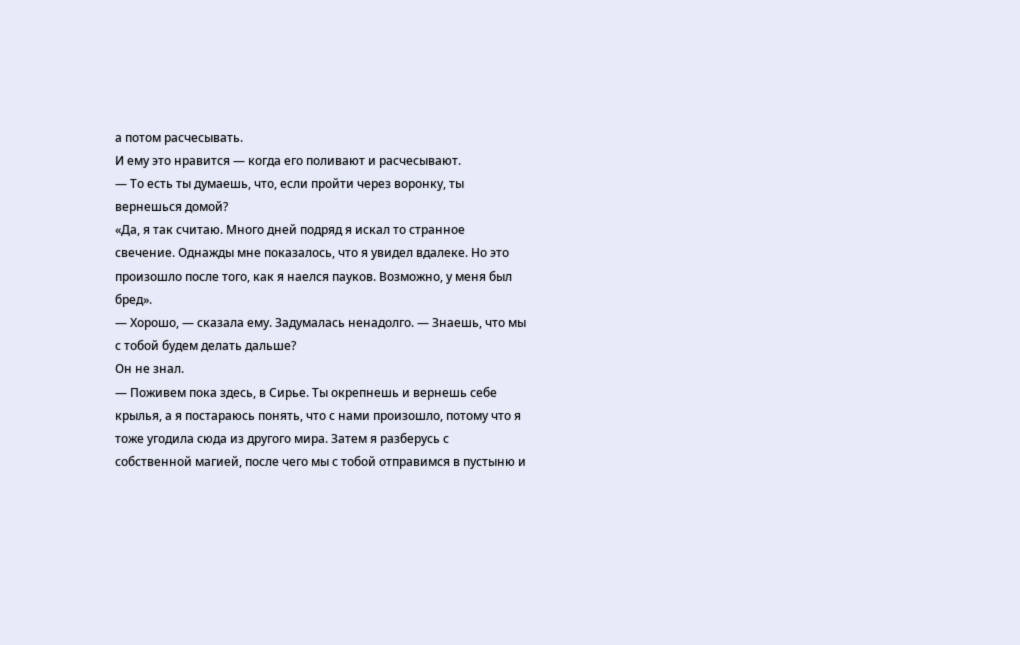а потом расчесывать.
И ему это нравится — когда его поливают и расчесывают.
— То есть ты думаешь, что, если пройти через воронку, ты вернешься домой?
«Да, я так считаю. Много дней подряд я искал то странное свечение. Однажды мне показалось, что я увидел вдалеке. Но это произошло после того, как я наелся пауков. Возможно, у меня был бред».
— Хорошо, — сказала ему. Задумалась ненадолго. — Знаешь, что мы с тобой будем делать дальше?
Он не знал.
— Поживем пока здесь, в Сирье. Ты окрепнешь и вернешь себе крылья, а я постараюсь понять, что с нами произошло, потому что я тоже угодила сюда из другого мира. Затем я разберусь с собственной магией, после чего мы с тобой отправимся в пустыню и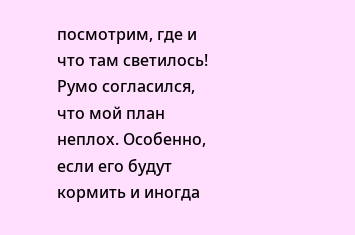посмотрим, где и что там светилось!
Румо согласился, что мой план неплох. Особенно, если его будут кормить и иногда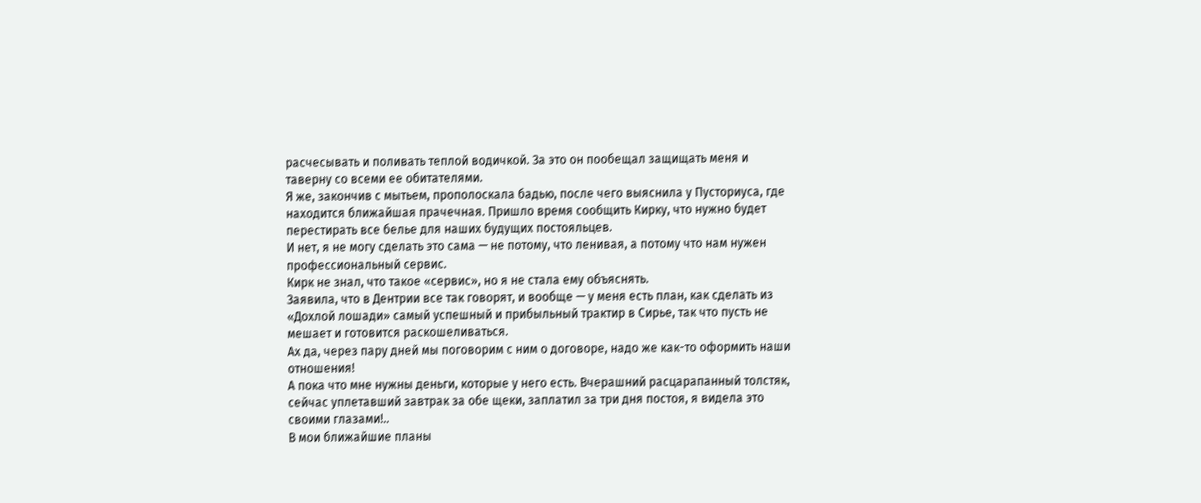расчесывать и поливать теплой водичкой. За это он пообещал защищать меня и таверну со всеми ее обитателями.
Я же, закончив с мытьем, прополоскала бадью, после чего выяснила у Пусториуса, где находится ближайшая прачечная. Пришло время сообщить Кирку, что нужно будет перестирать все белье для наших будущих постояльцев.
И нет, я не могу сделать это сама — не потому, что ленивая, а потому что нам нужен профессиональный сервис.
Кирк не знал, что такое «сервис», но я не стала ему объяснять.
Заявила, что в Дентрии все так говорят, и вообще — у меня есть план, как сделать из «Дохлой лошади» самый успешный и прибыльный трактир в Сирье, так что пусть не мешает и готовится раскошеливаться.
Ах да, через пару дней мы поговорим с ним о договоре, надо же как-то оформить наши отношения!
А пока что мне нужны деньги, которые у него есть. Вчерашний расцарапанный толстяк, сейчас уплетавший завтрак за обе щеки, заплатил за три дня постоя, я видела это своими глазами!..
В мои ближайшие планы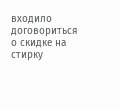входило договориться о скидке на стирку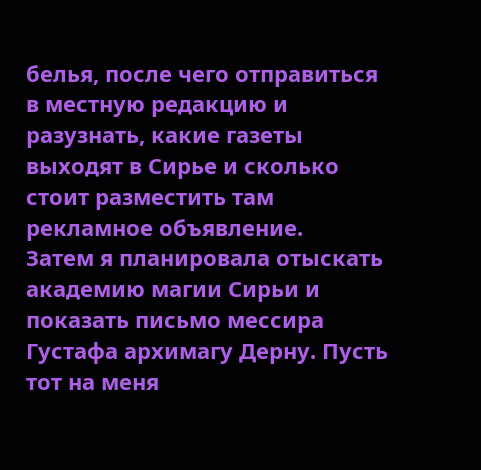белья, после чего отправиться в местную редакцию и разузнать, какие газеты выходят в Сирье и сколько стоит разместить там рекламное объявление.
Затем я планировала отыскать академию магии Сирьи и показать письмо мессира Густафа архимагу Дерну. Пусть тот на меня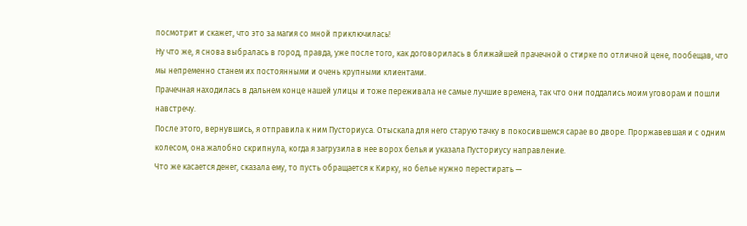посмотрит и скажет, что это за магия со мной приключилась!
Ну что же, я снова выбралась в город, правда, уже после того, как договорилась в ближайшей прачечной о стирке по отличной цене, пообещав, что мы непременно станем их постоянными и очень крупными клиентами.
Прачечная находилась в дальнем конце нашей улицы и тоже переживала не самые лучшие времена, так что они поддались моим уговорам и пошли навстречу.
После этого, вернувшись, я отправила к ним Пусториуса. Отыскала для него старую тачку в покосившемся сарае во дворе. Проржавевшая и с одним колесом, она жалобно скрипнула, когда я загрузила в нее ворох белья и указала Пусториусу направление.
Что же касается денег, сказала ему, то пусть обращается к Кирку, но белье нужно перестирать —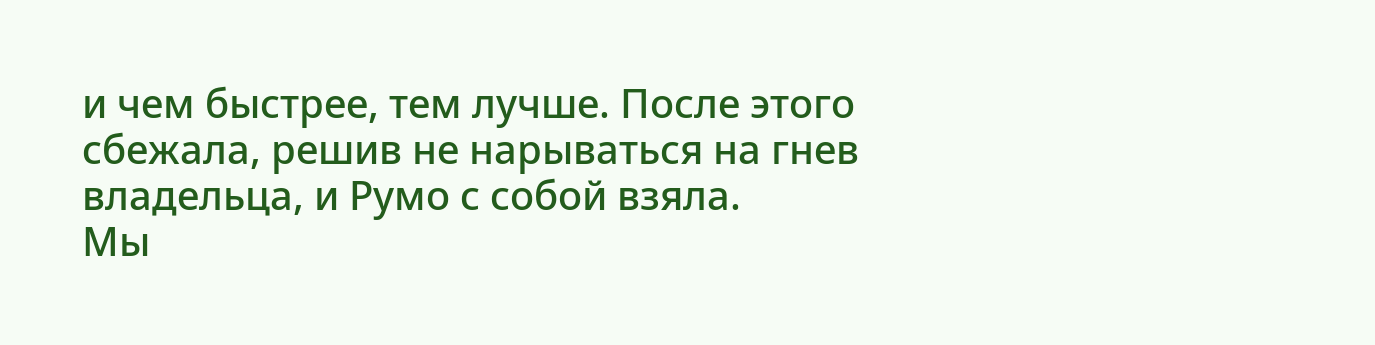и чем быстрее, тем лучше. После этого сбежала, решив не нарываться на гнев владельца, и Румо с собой взяла.
Мы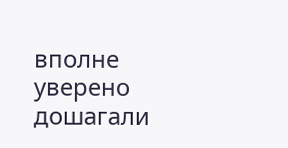вполне уверено дошагали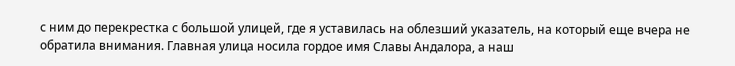с ним до перекрестка с большой улицей, где я уставилась на облезший указатель, на который еще вчера не обратила внимания. Главная улица носила гордое имя Славы Андалора, а наш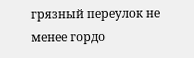грязный переулок не менее гордо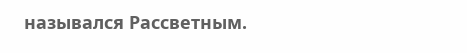назывался Рассветным.